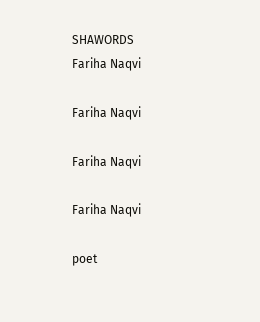SHAWORDS
Fariha Naqvi

Fariha Naqvi

Fariha Naqvi

Fariha Naqvi

poet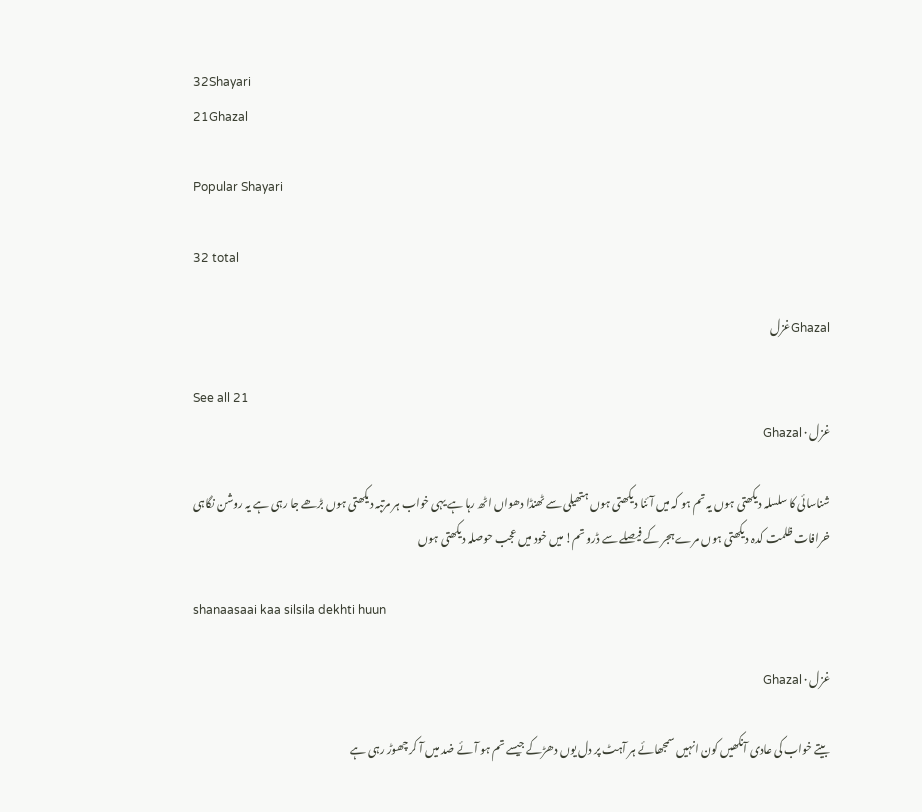32Shayari
21Ghazal

Popular Shayari

32 total

Ghazalغزل

See all 21
غزل · Ghazal

شناسائی کا سلسلہ دیکھتی ہوں یہ تم ہو کہ میں آئنا دیکھتی ہوں ہتھیلی سے ٹھنڈا دھواں اٹھ رہا ہے یہی خواب ہر مرتبہ دیکھتی ہوں بڑھے جا رہی ہے یہ روشن نگاہی خرافات ظلمت کدہ دیکھتی ہوں مرے ہجر کے فیصلے سے ڈرو تم! میں خود میں عجب حوصلہ دیکھتی ہوں

shanaasaai kaa silsila dekhti huun

غزل · Ghazal

بیتے خواب کی عادی آنکھیں کون انہیں سمجھائے ہر آہٹ پر دل یوں دھڑکے جیسے تم ہو آئے ضد میں آ کر چھوڑ رہی ہے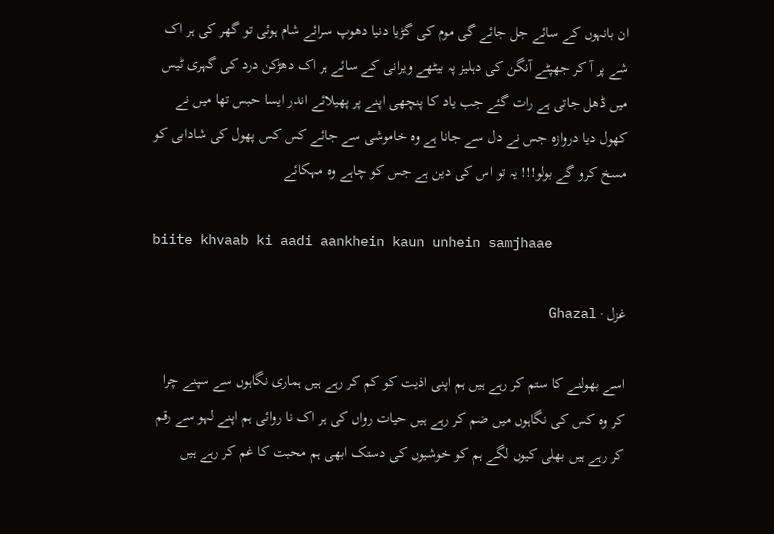ان بانہوں کے سائے جل جائے گی موم کی گڑیا دنیا دھوپ سرائے شام ہوئی تو گھر کی ہر اک شے پر آ کر جھپٹے آنگن کی دہلیز پہ بیٹھے ویرانی کے سائے ہر اک دھڑکن درد کی گہری ٹیس میں ڈھل جاتی ہے رات گئے جب یاد کا پنچھی اپنے پر پھیلائے اندر ایسا حبس تھا میں نے کھول دیا دروازہ جس نے دل سے جانا ہے وہ خاموشی سے جائے کس کس پھول کی شادابی کو مسخ کرو گے بولو!!! یہ تو اس کی دین ہے جس کو چاہے وہ مہکائے

biite khvaab ki aadi aankhein kaun unhein samjhaae

غزل · Ghazal

اسے بھولنے کا ستم کر رہے ہیں ہم اپنی اذیت کو کم کر رہے ہیں ہماری نگاہوں سے سپنے چرا کر وہ کس کی نگاہوں میں ضم کر رہے ہیں حیات رواں کی ہر اک نا روائی ہم اپنے لہو سے رقم کر رہے ہیں بھلی کیوں لگے ہم کو خوشیوں کی دستک ابھی ہم محبت کا غم کر رہے ہیں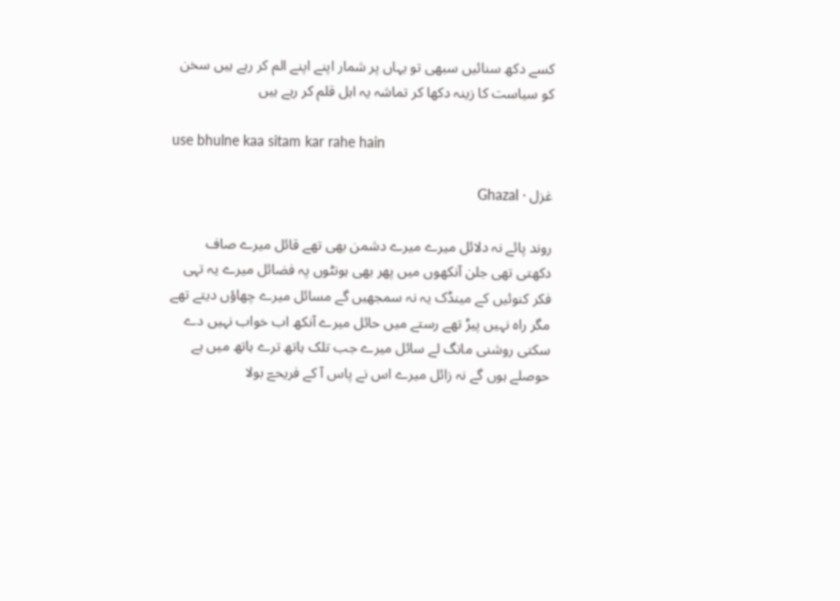کسے دکھ سنائیں سبھی تو یہاں پر شمار اپنے اپنے الم کر رہے ہیں سخن کو سیاست کا زینہ دکھا کر تماشہ یہ اہل قلم کر رہے ہیں

use bhulne kaa sitam kar rahe hain

غزل · Ghazal

روند پائے نہ دلائل میرے میرے دشمن بھی تھے قائل میرے صاف دکھتی تھی جلن آنکھوں میں پھر بھی ہونٹوں پہ فضائل میرے یہ تہی فکر کنوئیں کے مینڈک یہ نہ سمجھیں گے مسائل میرے چھاؤں دیتے تھے مگر راہ نہیں پیڑ تھے رستے میں حائل میرے آنکھ اب خواب نہیں دے سکتی روشنی مانگ لے سائل میرے جب تلک ہاتھ ترے ہاتھ میں ہے حوصلے ہوں گے نہ زائل میرے اس نے پاس آ کے فریحےؔ بولا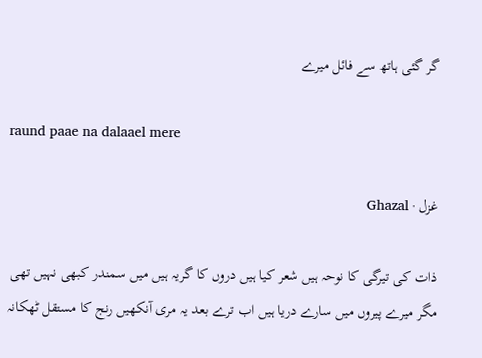گر گئی ہاتھ سے فائل میرے

raund paae na dalaael mere

غزل · Ghazal

ذات کی تیرگی کا نوحہ ہیں شعر کیا ہیں دروں کا گریہ ہیں میں سمندر کبھی نہیں تھی مگر میرے پیروں میں سارے دریا ہیں اب ترے بعد یہ مری آنکھیں رنج کا مستقل ٹھکانہ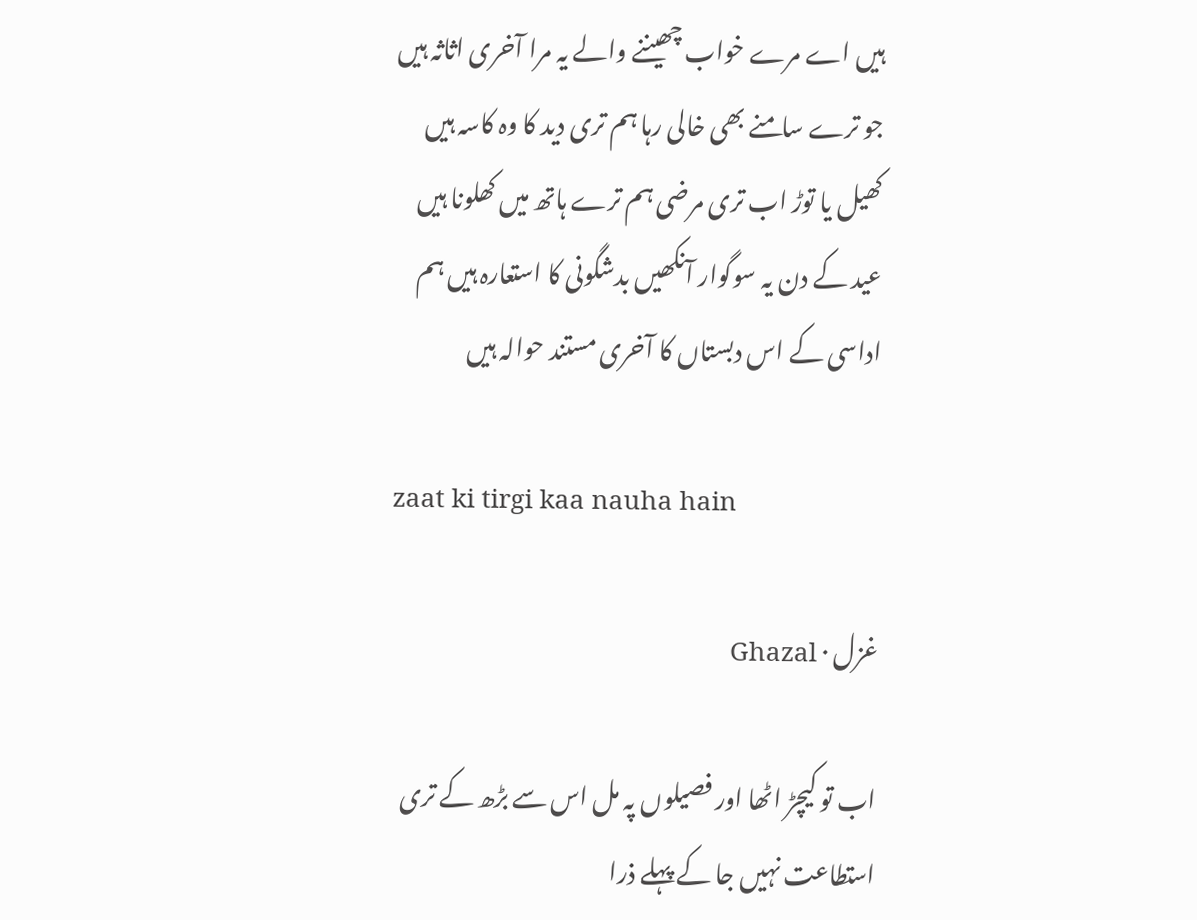ہیں اے مرے خواب چھیننے والے یہ مرا آخری اثاثہ ہیں جو ترے سامنے بھی خالی رہا ہم تری دید کا وہ کاسہ ہیں کھیل یا توڑ اب تری مرضی ہم ترے ہاتھ میں کھلونا ہیں عید کے دن یہ سوگوار آنکھیں بدشگونی کا استعارہ ہیں ہم اداسی کے اس دبستاں کا آخری مستند حوالہ ہیں

zaat ki tirgi kaa nauha hain

غزل · Ghazal

اب تو کیچڑ اٹھا اور فصیلوں پہ مل اس سے بڑھ کے تری استطاعت نہیں جا کے پہلے ذرا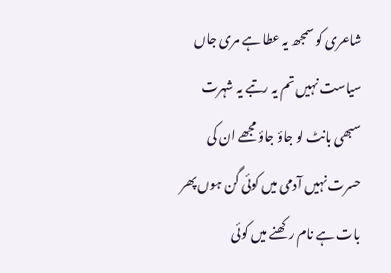شاعری کو سمجھ یہ عطا ہے مری جاں سیاست نہیں تم یہ رتبے یہ شہرت سبھی بانٹ لو جاؤ جاؤ مجھے ان کی حسرت نہیں آدمی میں کوئی گن ہوں پھر بات ہے نام رکھنے میں کوئی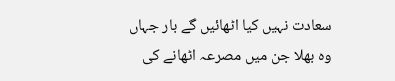سعادت نہیں کیا اٹھائیں گے بار جہاں وہ بھلا جن میں مصرعہ اٹھانے کی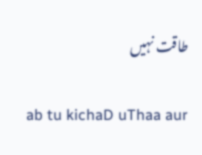طاقت نہیں

ab tu kichaD uThaa aur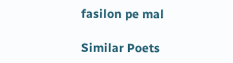fasilon pe mal

Similar Poets